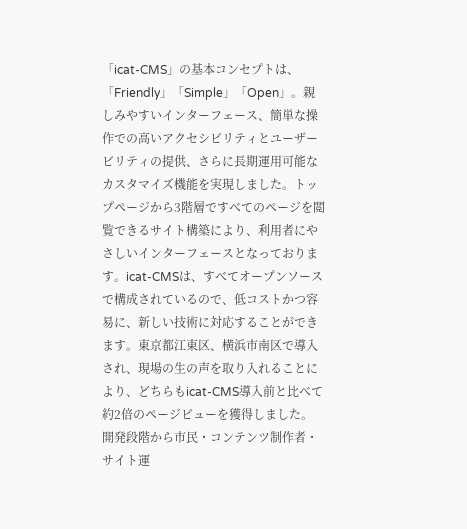「icat-CMS」の基本コンセプトは、「Friendly」「Simple」「Open」。親しみやすいインターフェース、簡単な操作での高いアクセシビリティとユーザービリティの提供、さらに長期運用可能なカスタマイズ機能を実現しました。トップページから3階層ですべてのページを閲覧できるサイト構築により、利用者にやさしいインターフェースとなっております。icat-CMSは、すべてオープンソースで構成されているので、低コストかつ容易に、新しい技術に対応することができます。東京都江東区、横浜市南区で導入され、現場の生の声を取り入れることにより、どちらもicat-CMS導入前と比べて約2倍のページビューを獲得しました。
開発段階から市民・コンテンツ制作者・サイト運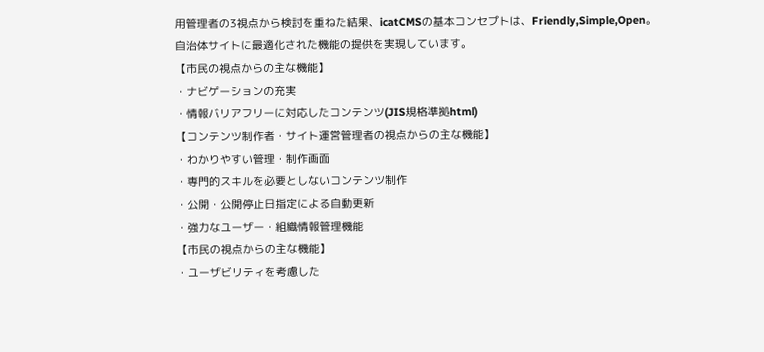用管理者の3視点から検討を重ねた結果、icatCMSの基本コンセプトは、Friendly,Simple,Open。
自治体サイトに最適化された機能の提供を実現しています。
【市民の視点からの主な機能】
・ナビゲーションの充実
・情報バリアフリーに対応したコンテンツ(JIS規格準拠html)
【コンテンツ制作者・サイト運営管理者の視点からの主な機能】
・わかりやすい管理・制作画面
・専門的スキルを必要としないコンテンツ制作
・公開・公開停止日指定による自動更新
・強力なユーザー・組織情報管理機能
【市民の視点からの主な機能】
・ユーザビリティを考慮した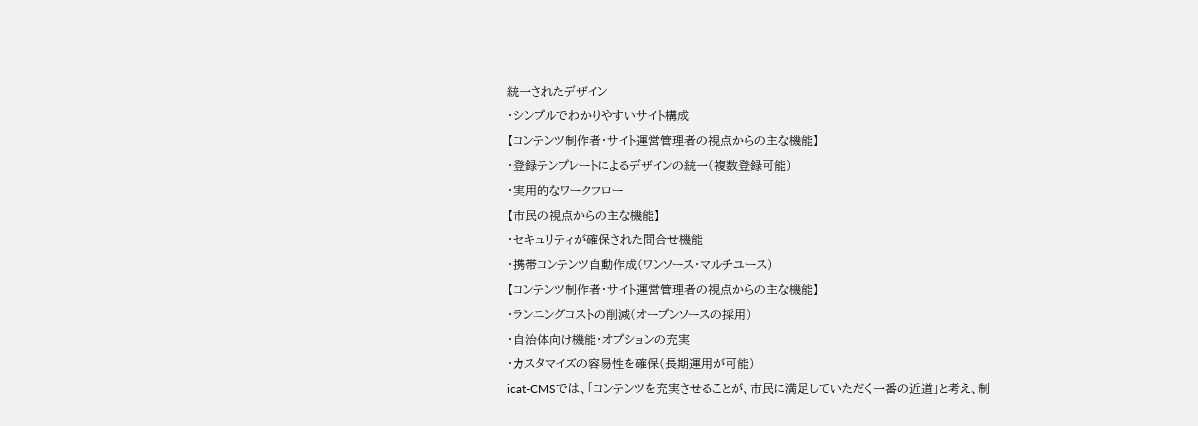統一されたデザイン
・シンプルでわかりやすいサイト構成
【コンテンツ制作者・サイト運営管理者の視点からの主な機能】
・登録テンプレートによるデザインの統一(複数登録可能)
・実用的なワークフロー
【市民の視点からの主な機能】
・セキュリティが確保された問合せ機能
・携帯コンテンツ自動作成(ワンソース・マルチユース)
【コンテンツ制作者・サイト運営管理者の視点からの主な機能】
・ランニングコストの削減(オープンソースの採用)
・自治体向け機能・オプションの充実
・カスタマイズの容易性を確保(長期運用が可能)
icat-CMSでは、「コンテンツを充実させることが、市民に満足していただく一番の近道」と考え、制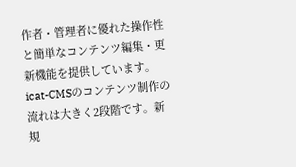作者・管理者に優れた操作性と簡単なコンテンツ編集・更新機能を提供しています。
icat-CMSのコンテンツ制作の流れは大きく2段階です。新規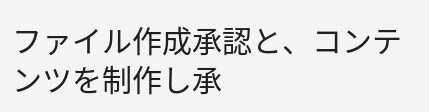ファイル作成承認と、コンテンツを制作し承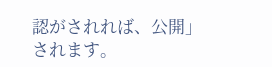認がされれば、公開」されます。